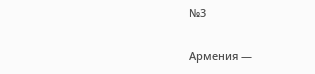№3

Армения —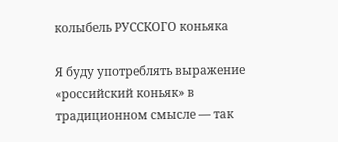колыбель РУССКОГО коньяка

Я буду употреблять выражение «российский коньяк» в традиционном смысле — так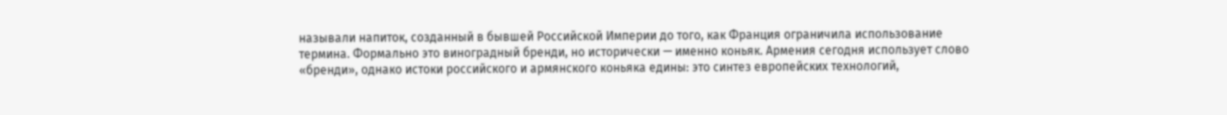называли напиток, созданный в бывшей Российской Империи до того, как Франция ограничила использование термина. Формально это виноградный бренди, но исторически — именно коньяк. Армения сегодня использует слово «бренди», однако истоки российского и армянского коньяка едины: это синтез европейских технологий,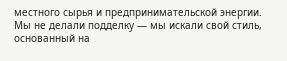местного сырья и предпринимательской энергии. Мы не делали подделку — мы искали свой стиль, основанный на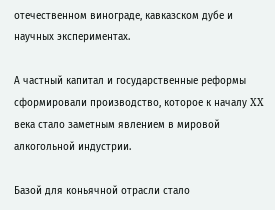отечественном винограде, кавказском дубе и научных экспериментах.

А частный капитал и государственные реформы сформировали производство, которое к началу XX века стало заметным явлением в мировой алкогольной индустрии.

Базой для коньячной отрасли стало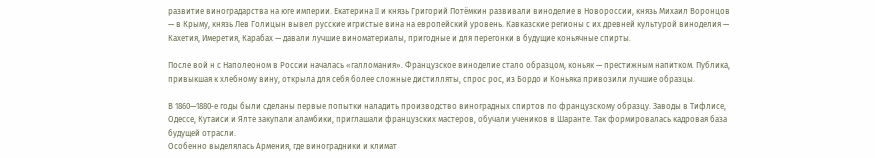развитие виноградарства на юге империи. Екатерина II и князь Григорий Потёмкин развивали виноделие в Новороссии, князь Михаил Воронцов — в Крыму, князь Лев Голицын вывел русские игристые вина на европейский уровень. Кавказские регионы с их древней культурой виноделия — Кахетия, Имеретия, Карабах — давали лучшие виноматериалы, пригодные и для перегонки в будущие коньячные спирты.

После вой н с Наполеоном в России началась «галломания». Французское виноделие стало образцом, коньяк — престижным напитком. Публика, привыкшая к хлебному вину, открыла для себя более сложные дистилляты, спрос рос, из Бордо и Коньяка привозили лучшие образцы.

В 1860—1880‑е годы были сделаны первые попытки наладить производство виноградных спиртов по французскому образцу. Заводы в Тифлисе, Одессе, Кутаиси и Ялте закупали аламбики, приглашали французских мастеров, обучали учеников в Шаранте. Так формировалась кадровая база будущей отрасли.
Особенно выделялась Армения, где виноградники и климат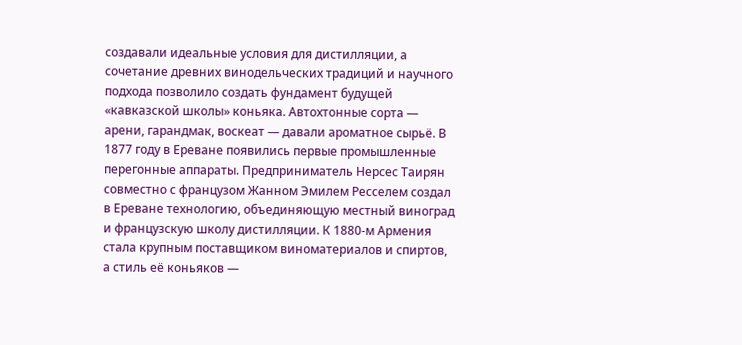создавали идеальные условия для дистилляции, а сочетание древних винодельческих традиций и научного подхода позволило создать фундамент будущей «кавказской школы» коньяка. Автохтонные сорта — арени, гарандмак, воскеат — давали ароматное сырьё. В 1877 году в Ереване появились первые промышленные перегонные аппараты. Предприниматель Нерсес Таирян совместно с французом Жанном Эмилем Ресселем создал в Ереване технологию, объединяющую местный виноград и французскую школу дистилляции. К 1880‑м Армения стала крупным поставщиком виноматериалов и спиртов, а стиль её коньяков —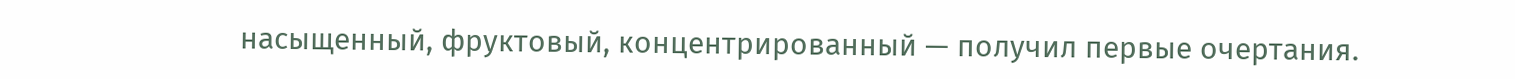насыщенный, фруктовый, концентрированный — получил первые очертания.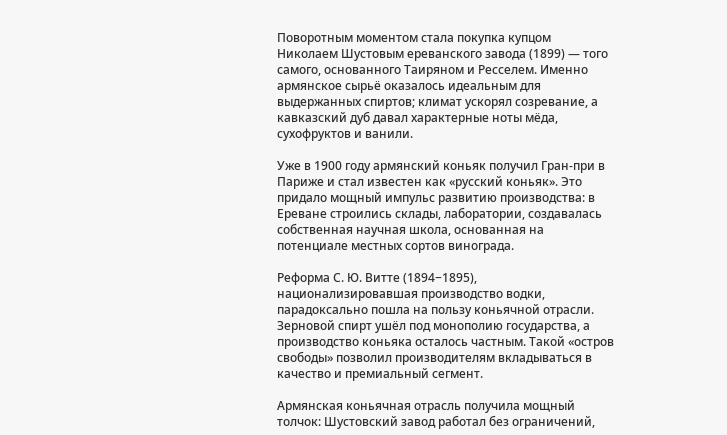Поворотным моментом стала покупка купцом Николаем Шустовым ереванского завода (1899) — того самого, основанного Таиряном и Ресселем. Именно армянское сырьё оказалось идеальным для выдержанных спиртов; климат ускорял созревание, а кавказский дуб давал характерные ноты мёда, сухофруктов и ванили.

Уже в 1900 году армянский коньяк получил Гран-при в Париже и стал известен как «русский коньяк». Это придало мощный импульс развитию производства: в Ереване строились склады, лаборатории, создавалась собственная научная школа, основанная на потенциале местных сортов винограда.

Реформа С. Ю. Витте (1894−1895), национализировавшая производство водки, парадоксально пошла на пользу коньячной отрасли. Зерновой спирт ушёл под монополию государства, а производство коньяка осталось частным. Такой «остров свободы» позволил производителям вкладываться в качество и премиальный сегмент.

Армянская коньячная отрасль получила мощный толчок: Шустовский завод работал без ограничений,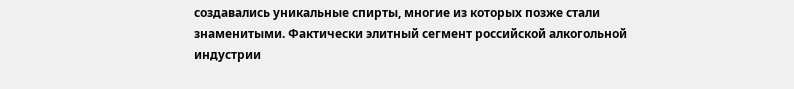создавались уникальные спирты, многие из которых позже стали знаменитыми. Фактически элитный сегмент российской алкогольной индустрии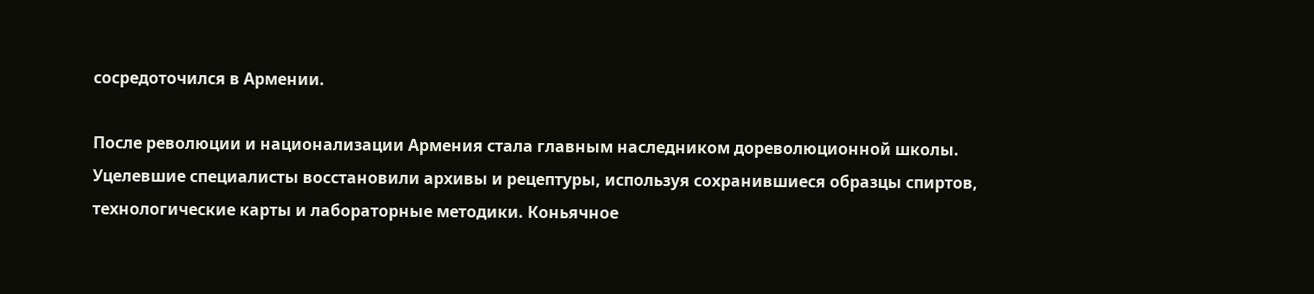сосредоточился в Армении.

После революции и национализации Армения стала главным наследником дореволюционной школы. Уцелевшие специалисты восстановили архивы и рецептуры, используя сохранившиеся образцы спиртов, технологические карты и лабораторные методики. Коньячное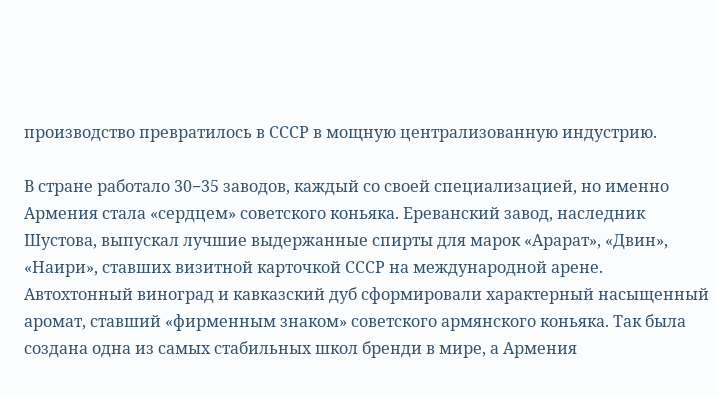производство превратилось в СССР в мощную централизованную индустрию.

В стране работало 30−35 заводов, каждый со своей специализацией, но именно Армения стала «сердцем» советского коньяка. Ереванский завод, наследник Шустова, выпускал лучшие выдержанные спирты для марок «Арарат», «Двин», «Наири», ставших визитной карточкой СССР на международной арене. Автохтонный виноград и кавказский дуб сформировали характерный насыщенный аромат, ставший «фирменным знаком» советского армянского коньяка. Так была создана одна из самых стабильных школ бренди в мире, а Армения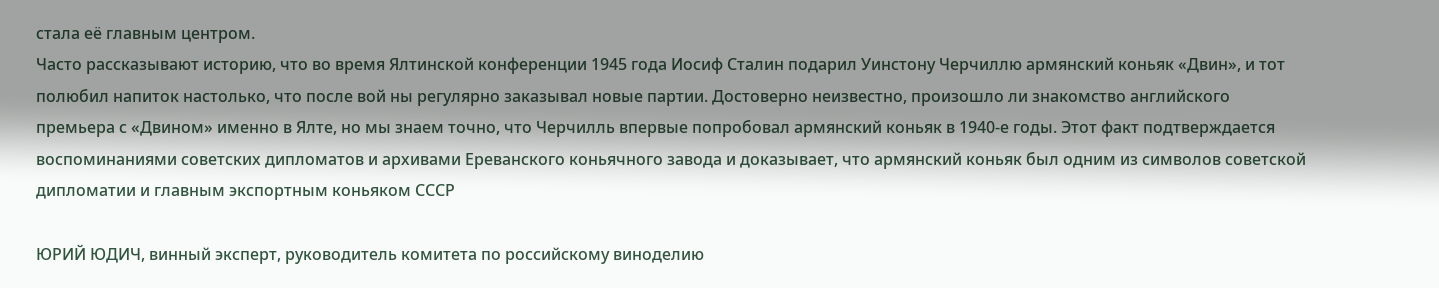стала её главным центром.
Часто рассказывают историю, что во время Ялтинской конференции 1945 года Иосиф Сталин подарил Уинстону Черчиллю армянский коньяк «Двин», и тот полюбил напиток настолько, что после вой ны регулярно заказывал новые партии. Достоверно неизвестно, произошло ли знакомство английского премьера с «Двином» именно в Ялте, но мы знаем точно, что Черчилль впервые попробовал армянский коньяк в 1940‑е годы. Этот факт подтверждается воспоминаниями советских дипломатов и архивами Ереванского коньячного завода и доказывает, что армянский коньяк был одним из символов советской дипломатии и главным экспортным коньяком СССР

ЮРИЙ ЮДИЧ, винный эксперт, руководитель комитета по российскому виноделию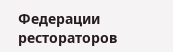Федерации рестораторов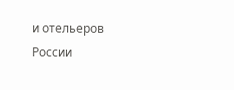и отельеров России